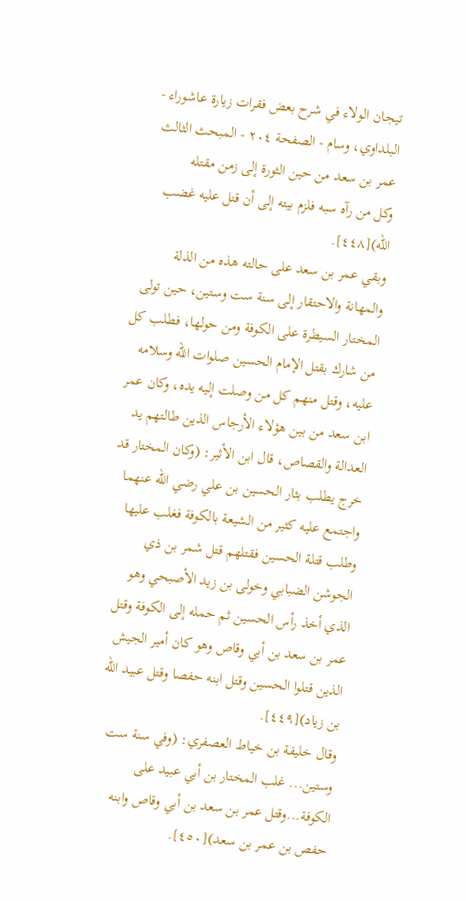تيجان الولاء في شرح بعض فقرات زيارة عاشوراء - البلداوي، وسام - الصفحة ٢٠٤ - المبحث الثالث عمر بن سعد من حين الثورة إلى زمن مقتله
وكل من رآه سبه فلزم بيته إلى أن قتل عليه غضب الله)[٤٤٨].
وبقي عمر بن سعد على حالته هذه من الذلة والمهانة والاحتقار إلى سنة ست وستين، حين تولى المختار السيطرة على الكوفة ومن حولها، فطلب كل من شارك بقتل الإمام الحسين صلوات الله وسلامه عليه، وقتل منهم كل من وصلت إليه يده، وكان عمر ابن سعد من بين هؤلاء الأرجاس الذين طالتهم يد العدالة والقصاص، قال ابن الأثير: (وكان المختار قد خرج يطلب بثار الحسين بن علي رضي الله عنهما واجتمع عليه كثير من الشيعة بالكوفة فغلب عليها وطلب قتلة الحسين فقتلهم قتل شمر بن ذي الجوشن الضبابي وخولى بن زيد الأصبحي وهو الذي أخذ رأس الحسين ثم حمله إلى الكوفة وقتل عمر بن سعد بن أبي وقاص وهو كان أمير الجيش الذين قتلوا الحسين وقتل ابنه حفصا وقتل عبيد الله بن زياد)[٤٤٩].
وقال خليفة بن خياط العصفري: (وفي سنة ست وستين... غلب المختار بن أبي عبيد على الكوفة...وقتل عمر بن سعد بن أبي وقاص وابنه حفص بن عمر بن سعد)[٤٥٠].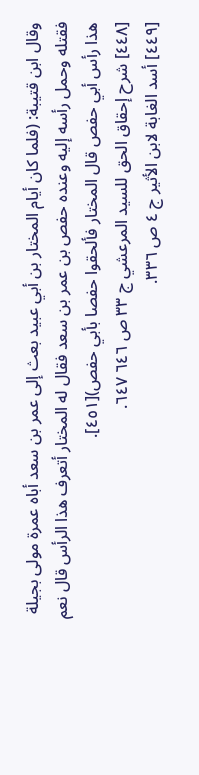وقال ابن قتيبة: (فلما كان أيام المختار بن أبي عبيد بعث إلى عمر بن سعد أباه عمرة مولى بجيلة فقتله وحمل رأسه إليه وعنده حفص بن عمر بن سعد فقال له المختار أتعرف هذا الرأس قال نعم هذا رأس أبي حفص قال المختار فألحقوا حفصا بأبي حفص)[٤٥١].
[٤٤٨] شرح إحقاق الحق للسيد المرعشي ج ٣٣ ص ٦٤٦ ٦٤٧.
[٤٤٩] أسد الغابة لابن الأثير ج ٤ ص ٣٣٦.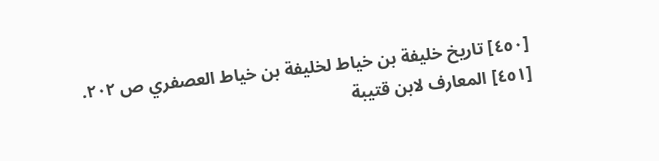[٤٥٠] تاريخ خليفة بن خياط لخليفة بن خياط العصفري ص ٢٠٢.
[٤٥١] المعارف لابن قتيبة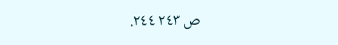ص ٢٤٣ ٢٤٤.